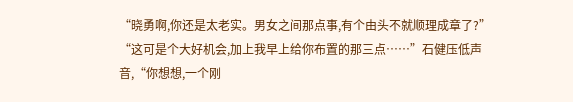“晓勇啊,你还是太老实。男女之间那点事,有个由头不就顺理成章了?”
“这可是个大好机会,加上我早上给你布置的那三点……”石健压低声音,“你想想,一个刚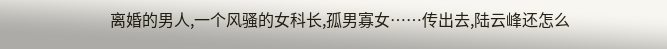离婚的男人,一个风骚的女科长,孤男寡女……传出去,陆云峰还怎么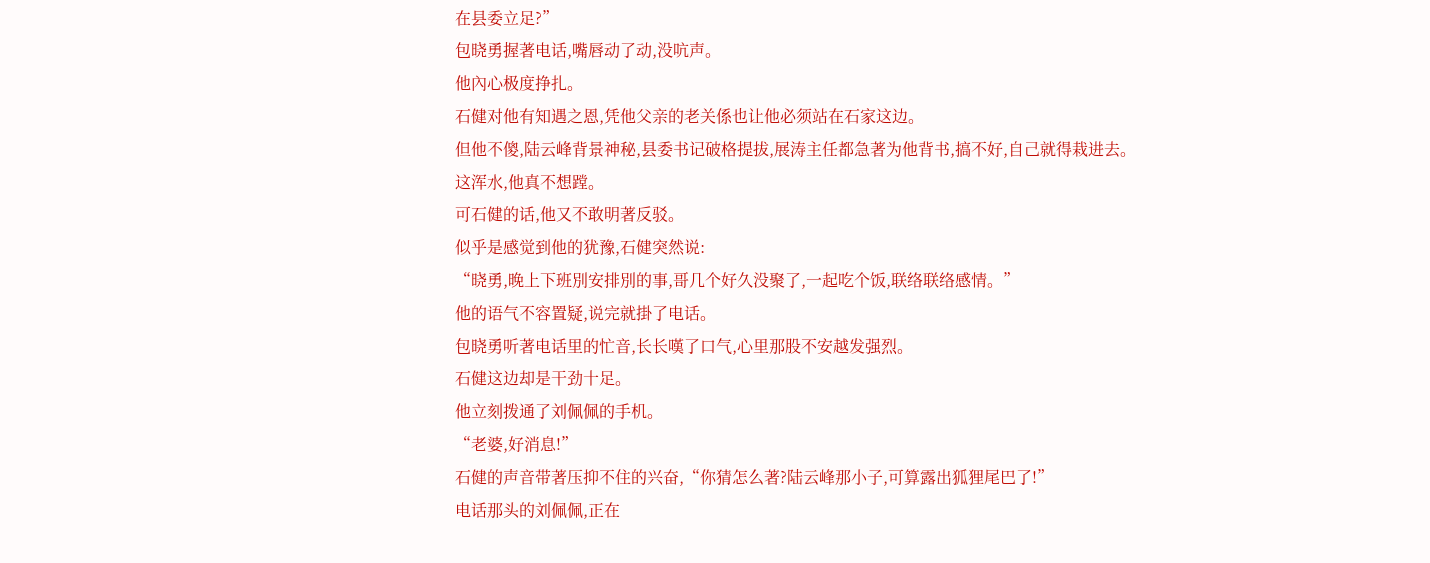在县委立足?”
包晓勇握著电话,嘴唇动了动,没吭声。
他內心极度挣扎。
石健对他有知遇之恩,凭他父亲的老关係也让他必须站在石家这边。
但他不傻,陆云峰背景神秘,县委书记破格提拔,展涛主任都急著为他背书,搞不好,自己就得栽进去。
这浑水,他真不想蹚。
可石健的话,他又不敢明著反驳。
似乎是感觉到他的犹豫,石健突然说:
“晓勇,晚上下班別安排別的事,哥几个好久没聚了,一起吃个饭,联络联络感情。”
他的语气不容置疑,说完就掛了电话。
包晓勇听著电话里的忙音,长长嘆了口气,心里那股不安越发强烈。
石健这边却是干劲十足。
他立刻拨通了刘佩佩的手机。
“老婆,好消息!”
石健的声音带著压抑不住的兴奋,“你猜怎么著?陆云峰那小子,可算露出狐狸尾巴了!”
电话那头的刘佩佩,正在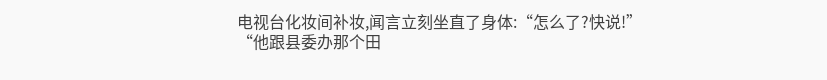电视台化妆间补妆,闻言立刻坐直了身体:“怎么了?快说!”
“他跟县委办那个田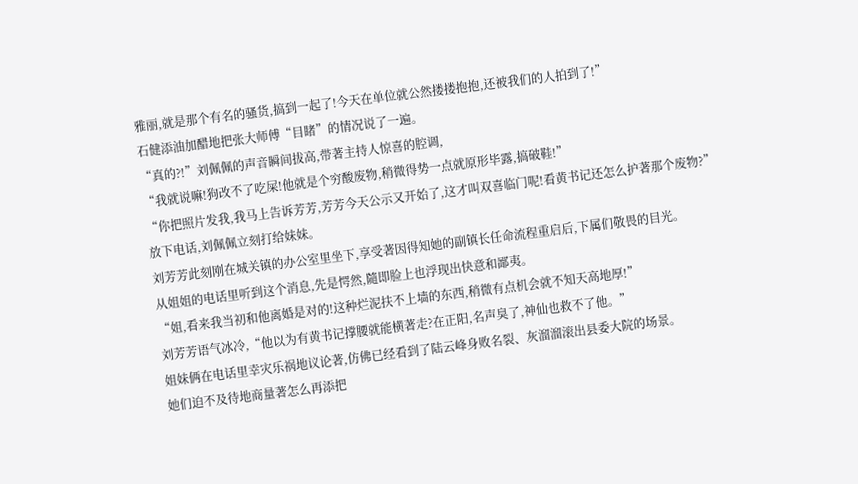雅丽,就是那个有名的骚货,搞到一起了!今天在单位就公然搂搂抱抱,还被我们的人拍到了!”
石健添油加醋地把张大师傅“目睹”的情况说了一遍。
“真的?!”刘佩佩的声音瞬间拔高,带著主持人惊喜的腔调,
“我就说嘛!狗改不了吃屎!他就是个穷酸废物,稍微得势一点就原形毕露,搞破鞋!”
“你把照片发我,我马上告诉芳芳,芳芳今天公示又开始了,这才叫双喜临门呢!看黄书记还怎么护著那个废物?”
放下电话,刘佩佩立刻打给妹妹。
刘芳芳此刻刚在城关镇的办公室里坐下,享受著因得知她的副镇长任命流程重启后,下属们敬畏的目光。
从姐姐的电话里听到这个消息,先是愕然,隨即脸上也浮现出快意和鄙夷。
“姐,看来我当初和他离婚是对的!这种烂泥扶不上墙的东西,稍微有点机会就不知天高地厚!”
刘芳芳语气冰冷,“他以为有黄书记撑腰就能横著走?在正阳,名声臭了,神仙也救不了他。”
姐妹俩在电话里幸灾乐祸地议论著,仿佛已经看到了陆云峰身败名裂、灰溜溜滚出县委大院的场景。
她们迫不及待地商量著怎么再添把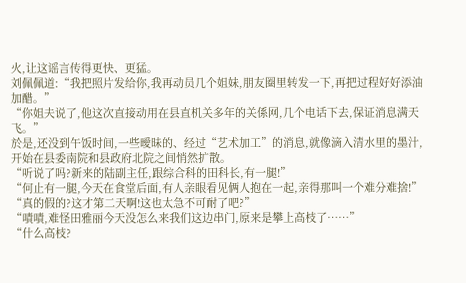火,让这谣言传得更快、更猛。
刘佩佩道:“我把照片发给你,我再动员几个姐妹,朋友圈里转发一下,再把过程好好添油加醋。”
“你姐夫说了,他这次直接动用在县直机关多年的关係网,几个电话下去,保证消息满天飞。”
於是,还没到午饭时间,一些曖昧的、经过“艺术加工”的消息,就像滴入清水里的墨汁,开始在县委南院和县政府北院之间悄然扩散。
“听说了吗?新来的陆副主任,跟综合科的田科长,有一腿!”
“何止有一腿,今天在食堂后面,有人亲眼看见俩人抱在一起,亲得那叫一个难分难捨!”
“真的假的?这才第二天啊!这也太急不可耐了吧?”
“嘖嘖,难怪田雅丽今天没怎么来我们这边串门,原来是攀上高枝了……”
“什么高枝?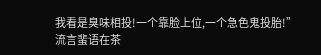我看是臭味相投!一个靠脸上位,一个急色鬼投胎!”
流言蜚语在茶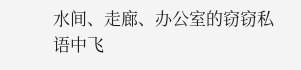水间、走廊、办公室的窃窃私语中飞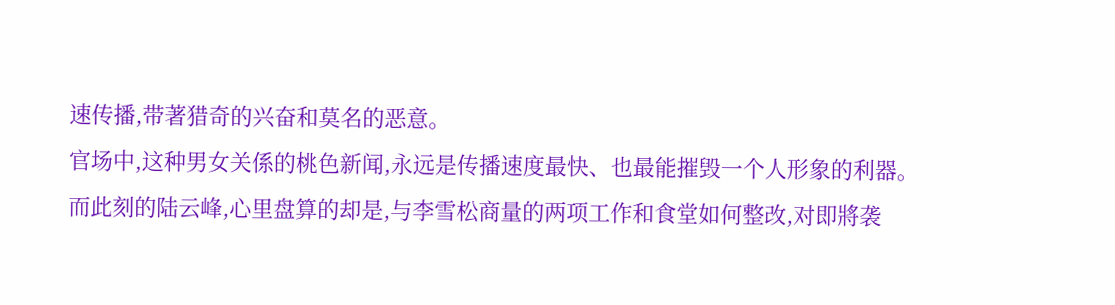速传播,带著猎奇的兴奋和莫名的恶意。
官场中,这种男女关係的桃色新闻,永远是传播速度最快、也最能摧毁一个人形象的利器。
而此刻的陆云峰,心里盘算的却是,与李雪松商量的两项工作和食堂如何整改,对即將袭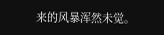来的风暴浑然未觉。